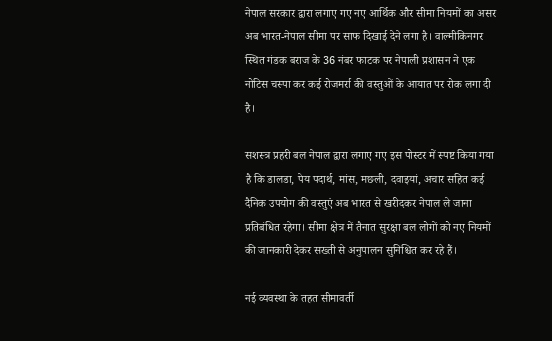नेपाल सरकार द्वारा लगाए गए नए आर्थिक और सीमा नियमों का असर अब भारत-नेपाल सीमा पर साफ दिखाई देने लगा है। वाल्मीकिनगर स्थित गंडक बराज के 36 नंबर फाटक पर नेपाली प्रशासन ने एक नोटिस चस्पा कर कई रोजमर्रा की वस्तुओं के आयात पर रोक लगा दी है।

सशस्त्र प्रहरी बल नेपाल द्वारा लगाए गए इस पोस्टर में स्पष्ट किया गया है कि डालडा, पेय पदार्थ, मांस, मछली, दवाइयां, अचार सहित कई दैनिक उपयोग की वस्तुएं अब भारत से खरीदकर नेपाल ले जाना प्रतिबंधित रहेगा। सीमा क्षेत्र में तैनात सुरक्षा बल लोगों को नए नियमों की जानकारी देकर सख्ती से अनुपालन सुनिश्चित कर रहे हैं।

नई व्यवस्था के तहत सीमावर्ती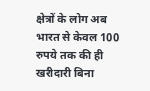क्षेत्रों के लोग अब भारत से केवल 100 रुपये तक की ही खरीदारी बिना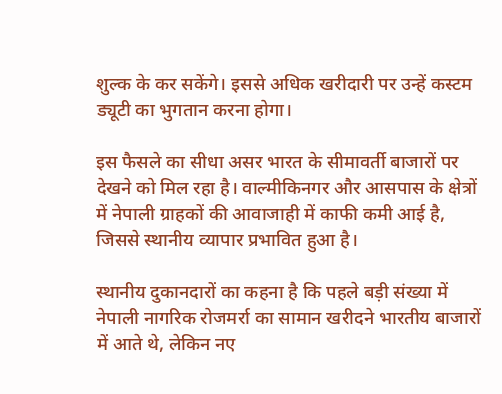शुल्क के कर सकेंगे। इससे अधिक खरीदारी पर उन्हें कस्टम ड्यूटी का भुगतान करना होगा।

इस फैसले का सीधा असर भारत के सीमावर्ती बाजारों पर देखने को मिल रहा है। वाल्मीकिनगर और आसपास के क्षेत्रों में नेपाली ग्राहकों की आवाजाही में काफी कमी आई है, जिससे स्थानीय व्यापार प्रभावित हुआ है।

स्थानीय दुकानदारों का कहना है कि पहले बड़ी संख्या में नेपाली नागरिक रोजमर्रा का सामान खरीदने भारतीय बाजारों में आते थे, लेकिन नए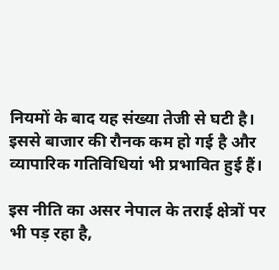नियमों के बाद यह संख्या तेजी से घटी है। इससे बाजार की रौनक कम हो गई है और व्यापारिक गतिविधियां भी प्रभावित हुई हैं।

इस नीति का असर नेपाल के तराई क्षेत्रों पर भी पड़ रहा है,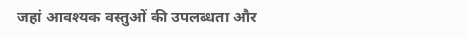जहां आवश्यक वस्तुओं की उपलब्धता और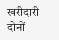खरीदारी दोनों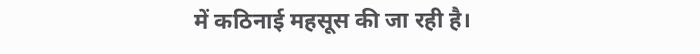में कठिनाई महसूस की जा रही है।